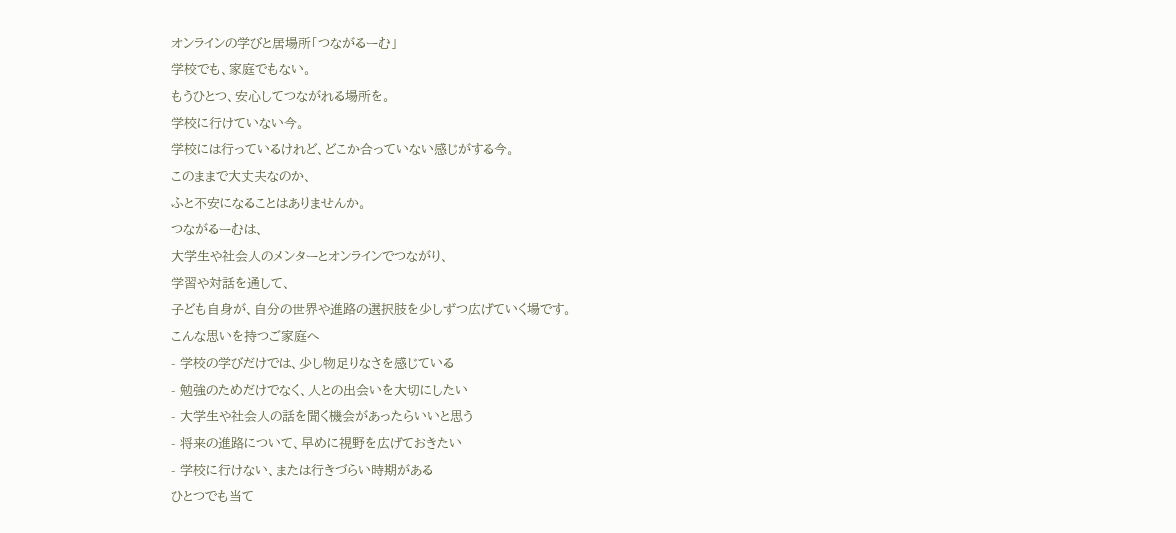オンラインの学びと居場所「つながるーむ」
学校でも、家庭でもない。
もうひとつ、安心してつながれる場所を。
学校に行けていない今。
学校には行っているけれど、どこか合っていない感じがする今。
このままで大丈夫なのか、
ふと不安になることはありませんか。
つながるーむは、
大学生や社会人のメンターとオンラインでつながり、
学習や対話を通して、
子ども自身が、自分の世界や進路の選択肢を少しずつ広げていく場です。
こんな思いを持つご家庭へ
- 学校の学びだけでは、少し物足りなさを感じている
- 勉強のためだけでなく、人との出会いを大切にしたい
- 大学生や社会人の話を聞く機会があったらいいと思う
- 将来の進路について、早めに視野を広げておきたい
- 学校に行けない、または行きづらい時期がある
ひとつでも当て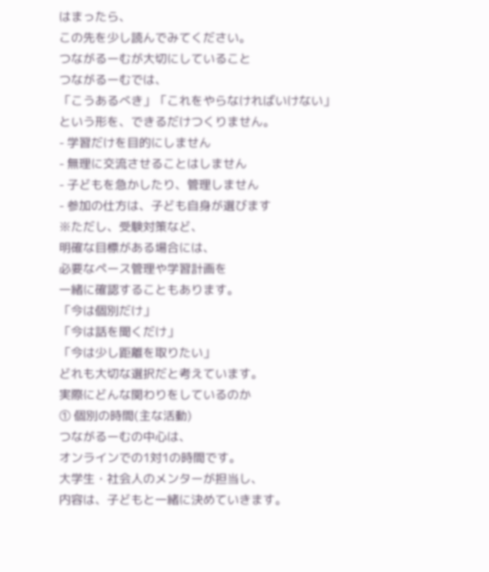はまったら、
この先を少し読んでみてください。
つながるーむが大切にしていること
つながるーむでは、
「こうあるべき」「これをやらなければいけない」
という形を、できるだけつくりません。
- 学習だけを目的にしません
- 無理に交流させることはしません
- 子どもを急かしたり、管理しません
- 参加の仕方は、子ども自身が選びます
※ただし、受験対策など、
明確な目標がある場合には、
必要なペース管理や学習計画を
一緒に確認することもあります。
「今は個別だけ」
「今は話を聞くだけ」
「今は少し距離を取りたい」
どれも大切な選択だと考えています。
実際にどんな関わりをしているのか
① 個別の時間(主な活動)
つながるーむの中心は、
オンラインでの1対1の時間です。
大学生・社会人のメンターが担当し、
内容は、子どもと一緒に決めていきます。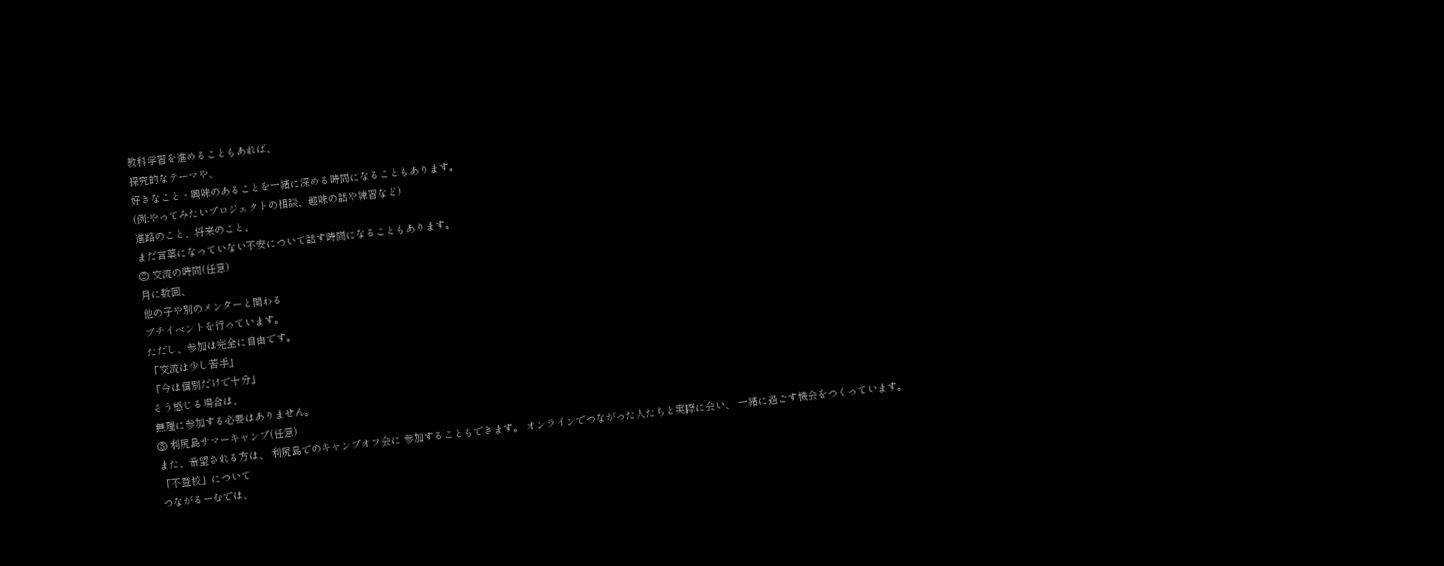教科学習を進めることもあれば、
探究的なテーマや、
好きなこと・興味のあることを一緒に深める時間になることもあります。
(例:やってみたいプロジェクトの相談、趣味の話や練習など)
進路のこと、将来のこと、
まだ言葉になっていない不安について話す時間になることもあります。
② 交流の時間(任意)
月に数回、
他の子や別のメンターと関わる
プチイベントを行っています。
ただし、参加は完全に自由です。
「交流は少し苦手」
「今は個別だけで十分」
そう感じる場合は、
無理に参加する必要はありません。
③ 利尻島サマーキャンプ(任意)
また、希望される方は、 利尻島でのキャンプオフ会に 参加することもできます。 オンラインでつながった人たちと実際に会い、 一緒に過ごす機会をつくっています。
「不登校」について
つながるーむでは、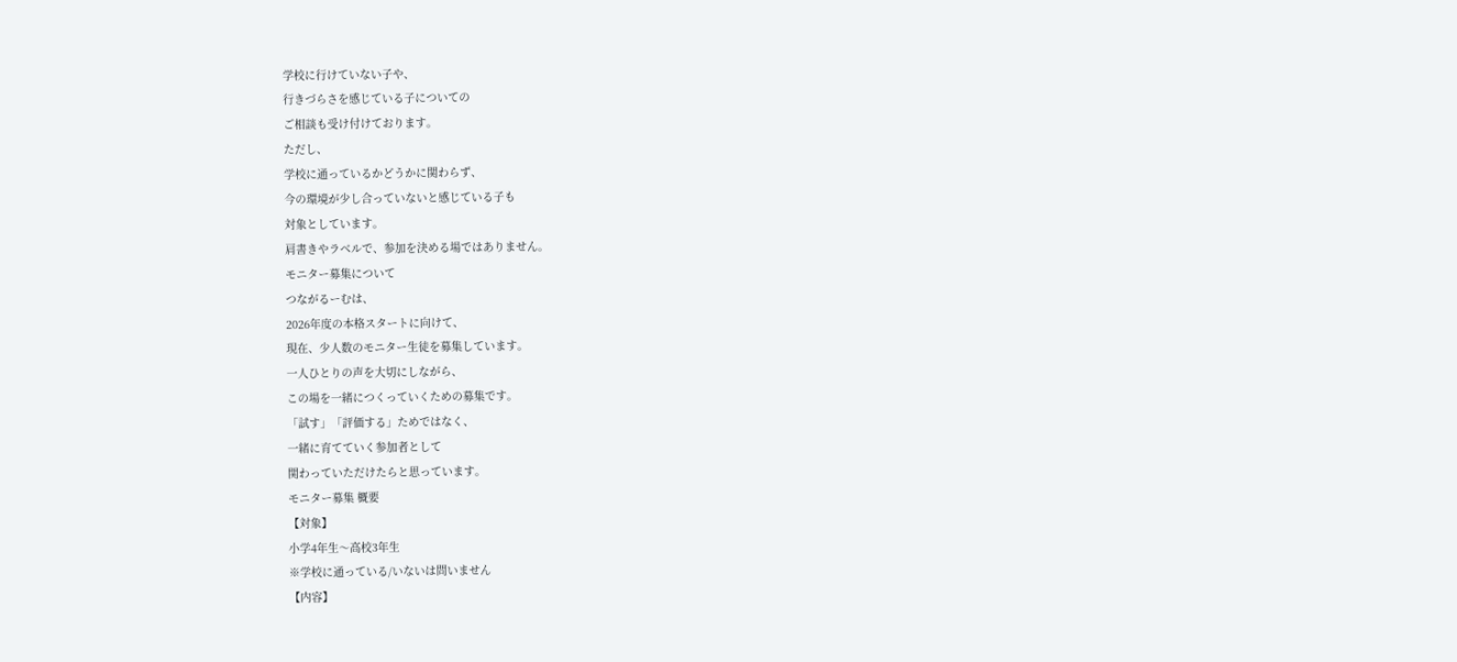学校に行けていない子や、
行きづらさを感じている子についての
ご相談も受け付けております。
ただし、
学校に通っているかどうかに関わらず、
今の環境が少し合っていないと感じている子も
対象としています。
肩書きやラベルで、参加を決める場ではありません。
モニター募集について
つながるーむは、
2026年度の本格スタートに向けて、
現在、少人数のモニター生徒を募集しています。
一人ひとりの声を大切にしながら、
この場を一緒につくっていくための募集です。
「試す」「評価する」ためではなく、
一緒に育てていく参加者として
関わっていただけたらと思っています。
モニター募集 概要
【対象】
小学4年生〜高校3年生
※学校に通っている/いないは問いません
【内容】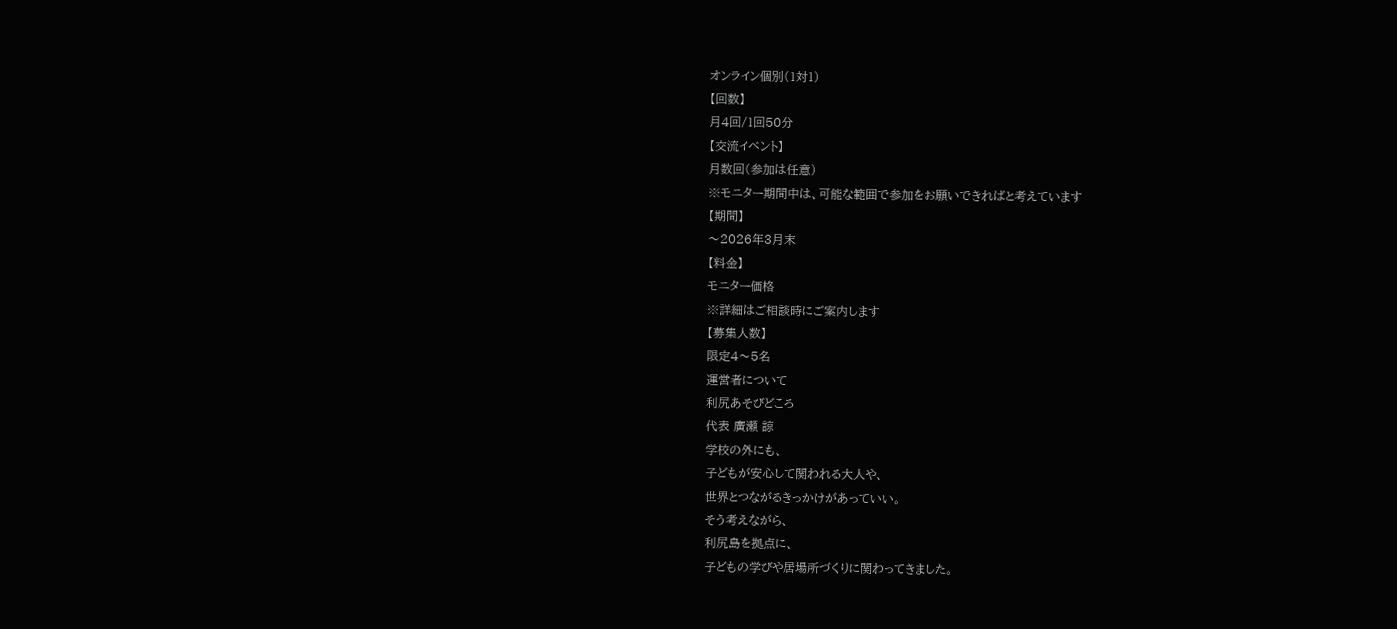オンライン個別(1対1)
【回数】
月4回/1回50分
【交流イベント】
月数回(参加は任意)
※モニター期間中は、可能な範囲で参加をお願いできればと考えています
【期間】
〜2026年3月末
【料金】
モニター価格
※詳細はご相談時にご案内します
【募集人数】
限定4〜5名
運営者について
利尻あそびどころ
代表 廣瀬 諒
学校の外にも、
子どもが安心して関われる大人や、
世界とつながるきっかけがあっていい。
そう考えながら、
利尻島を拠点に、
子どもの学びや居場所づくりに関わってきました。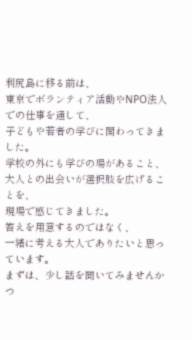利尻島に移る前は、
東京でボランティア活動やNPO法人での仕事を通して、
子どもや若者の学びに関わってきました。
学校の外にも学びの場があること、
大人との出会いが選択肢を広げることを、
現場で感じてきました。
答えを用意するのではなく、
一緒に考える大人でありたいと思っています。
まずは、少し話を聞いてみませんか
つ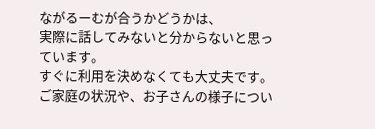ながるーむが合うかどうかは、
実際に話してみないと分からないと思っています。
すぐに利用を決めなくても大丈夫です。
ご家庭の状況や、お子さんの様子につい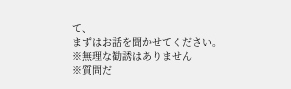て、
まずはお話を聞かせてください。
※無理な勧誘はありません
※質問だ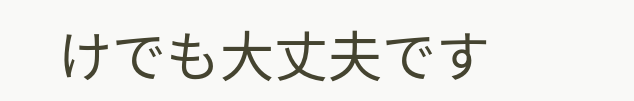けでも大丈夫です